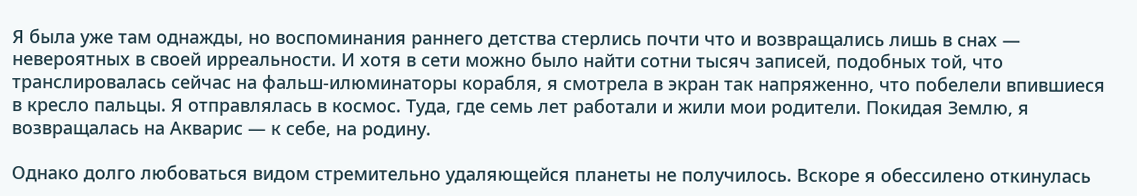Я была уже там однажды, но воспоминания раннего детства стерлись почти что и возвращались лишь в снах — невероятных в своей ирреальности. И хотя в сети можно было найти сотни тысяч записей, подобных той, что транслировалась сейчас на фальш-илюминаторы корабля, я смотрела в экран так напряженно, что побелели впившиеся в кресло пальцы. Я отправлялась в космос. Туда, где семь лет работали и жили мои родители. Покидая Землю, я возвращалась на Акварис — к себе, на родину.

Однако долго любоваться видом стремительно удаляющейся планеты не получилось. Вскоре я обессилено откинулась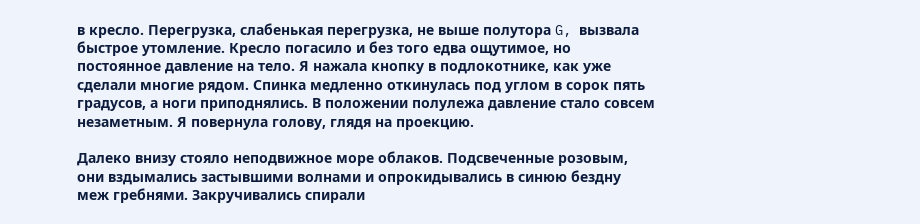в кресло. Перегрузка, слабенькая перегрузка, не выше полутора G, вызвала быстрое утомление. Кресло погасило и без того едва ощутимое, но постоянное давление на тело. Я нажала кнопку в подлокотнике, как уже сделали многие рядом. Спинка медленно откинулась под углом в сорок пять градусов, а ноги приподнялись. В положении полулежа давление стало совсем незаметным. Я повернула голову, глядя на проекцию.

Далеко внизу стояло неподвижное море облаков. Подсвеченные розовым, они вздымались застывшими волнами и опрокидывались в синюю бездну меж гребнями. Закручивались спирали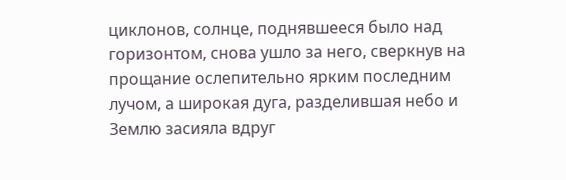циклонов, солнце, поднявшееся было над горизонтом, снова ушло за него, сверкнув на прощание ослепительно ярким последним лучом, а широкая дуга, разделившая небо и Землю засияла вдруг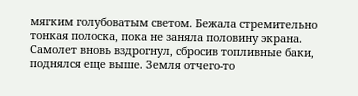мягким голубоватым светом. Бежала стремительно тонкая полоска, пока не заняла половину экрана. Самолет вновь вздрогнул, сбросив топливные баки, поднялся еще выше. Земля отчего-то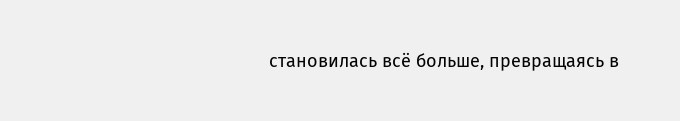становилась всё больше, превращаясь в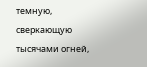темную, сверкающую тысячами огней,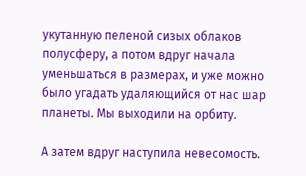укутанную пеленой сизых облаков полусферу, а потом вдруг начала уменьшаться в размерах, и уже можно было угадать удаляющийся от нас шар планеты. Мы выходили на орбиту.

А затем вдруг наступила невесомость.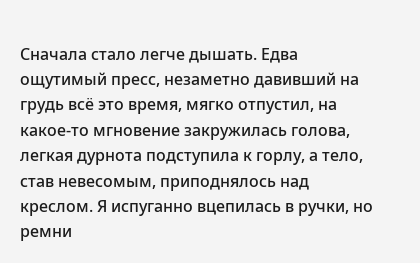Сначала стало легче дышать. Едва ощутимый пресс, незаметно давивший на грудь всё это время, мягко отпустил, на какое-то мгновение закружилась голова, легкая дурнота подступила к горлу, а тело, став невесомым, приподнялось над креслом. Я испуганно вцепилась в ручки, но ремни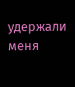удержали меня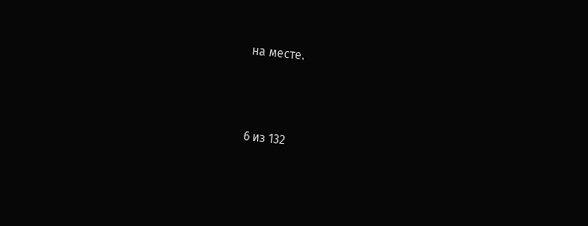на месте.



6 из 132